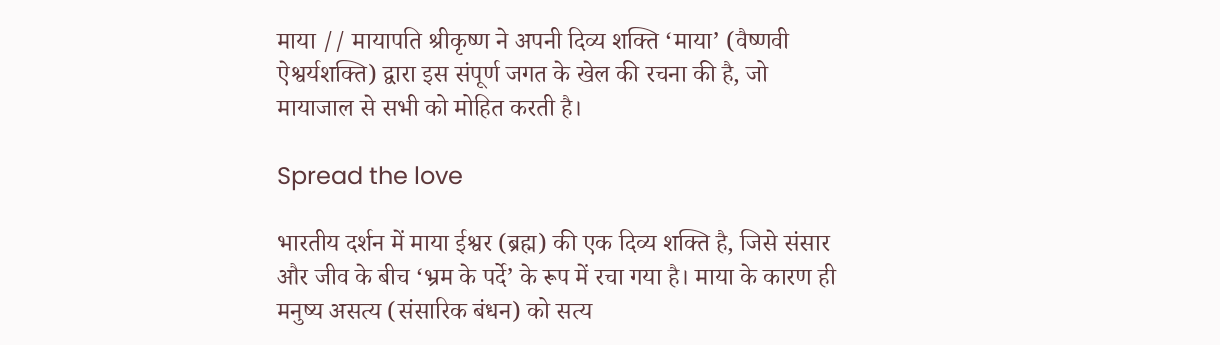माया // मायापति श्रीकृष्ण ने अपनी दिव्य शक्ति ‘माया’ (वैष्णवी ऐश्वर्यशक्ति) द्वारा इस संपूर्ण जगत के खेल की रचना की है, जो मायाजाल से सभी को मोहित करती है।

Spread the love

भारतीय दर्शन में माया ईश्वर (ब्रह्म) की एक दिव्य शक्ति है, जिसे संसार और जीव के बीच ‘भ्रम के पर्दे’ के रूप में रचा गया है। माया के कारण ही मनुष्य असत्य (संसारिक बंधन) को सत्य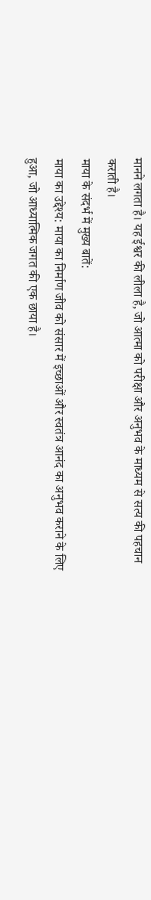मानने लगता है। यह ईश्वर की लीला है, जो आत्मा को परीक्षा और अनुभव के माध्यम से सत्य की पहचान कराती है।
माया के संदर्भ में मुख्य बातें:
माया का उद्देश्य: माया का निर्माण जीव को संसार में इच्छाओं और स्वतंत्र आनंद का अनुभव कराने के लिए हुआ, जो आध्यात्मिक जगत की एक छाया है।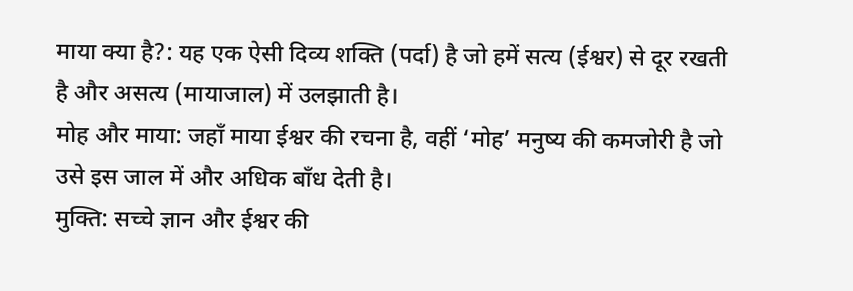माया क्या है?: यह एक ऐसी दिव्य शक्ति (पर्दा) है जो हमें सत्य (ईश्वर) से दूर रखती है और असत्य (मायाजाल) में उलझाती है।
मोह और माया: जहाँ माया ईश्वर की रचना है, वहीं ‘मोह’ मनुष्य की कमजोरी है जो उसे इस जाल में और अधिक बाँध देती है।
मुक्ति: सच्चे ज्ञान और ईश्वर की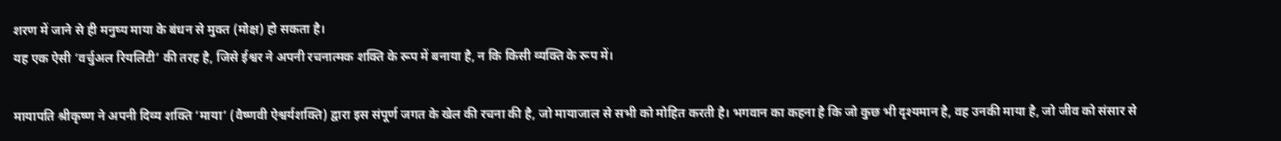शरण में जाने से ही मनुष्य माया के बंधन से मुक्त (मोक्ष) हो सकता है।
यह एक ऐसी ‘वर्चुअल रियलिटी’ की तरह है, जिसे ईश्वर ने अपनी रचनात्मक शक्ति के रूप में बनाया है, न कि किसी व्यक्ति के रूप में।

मायापति श्रीकृष्ण ने अपनी दिव्य शक्ति ‘माया’ (वैष्णवी ऐश्वर्यशक्ति) द्वारा इस संपूर्ण जगत के खेल की रचना की है, जो मायाजाल से सभी को मोहित करती है। भगवान का कहना है कि जो कुछ भी दृश्यमान है, वह उनकी माया है, जो जीव को संसार से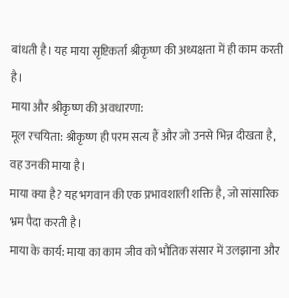बांधती है। यह माया सृष्टिकर्ता श्रीकृष्ण की अध्यक्षता में ही काम करती है।
माया और श्रीकृष्ण की अवधारणा:
मूल रचयिता: श्रीकृष्ण ही परम सत्य हैं और जो उनसे भिन्न दीखता है, वह उनकी माया है।
माया क्या है? यह भगवान की एक प्रभावशाली शक्ति है, जो सांसारिक भ्रम पैदा करती है।
माया के कार्य: माया का काम जीव को भौतिक संसार में उलझाना और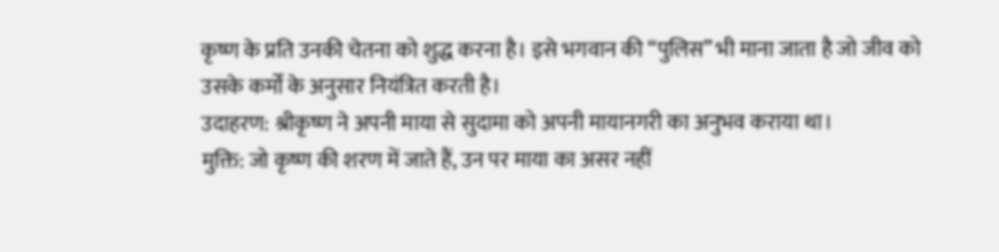कृष्ण के प्रति उनकी चेतना को शुद्ध करना है। इसे भगवान की “पुलिस” भी माना जाता है जो जीव को उसके कर्मों के अनुसार नियंत्रित करती है।
उदाहरण: श्रीकृष्ण ने अपनी माया से सुदामा को अपनी मायानगरी का अनुभव कराया था।
मुक्ति: जो कृष्ण की शरण में जाते हैं, उन पर माया का असर नहीं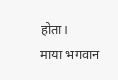होता।
माया भगवान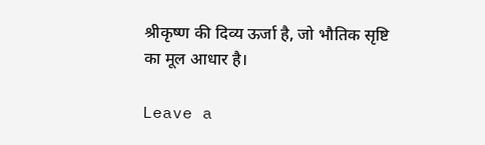श्रीकृष्ण की दिव्य ऊर्जा है, जो भौतिक सृष्टि का मूल आधार है।

Leave a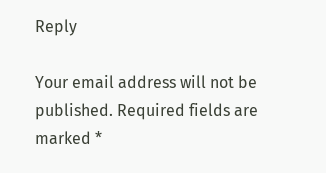Reply

Your email address will not be published. Required fields are marked *